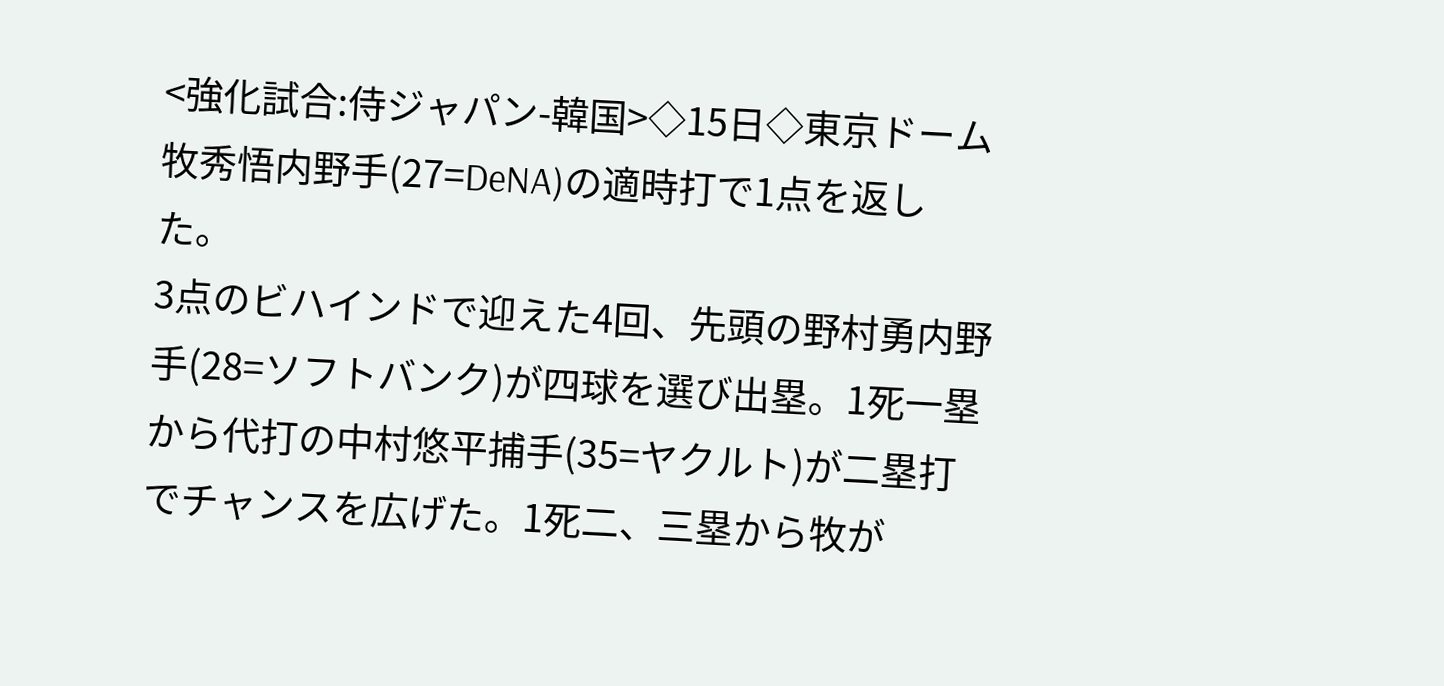<強化試合:侍ジャパン-韓国>◇15日◇東京ドーム
牧秀悟内野手(27=DeNA)の適時打で1点を返した。
3点のビハインドで迎えた4回、先頭の野村勇内野手(28=ソフトバンク)が四球を選び出塁。1死一塁から代打の中村悠平捕手(35=ヤクルト)が二塁打でチャンスを広げた。1死二、三塁から牧が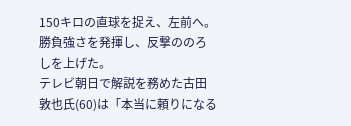150キロの直球を捉え、左前へ。勝負強さを発揮し、反撃ののろしを上げた。
テレビ朝日で解説を務めた古田敦也氏(60)は「本当に頼りになる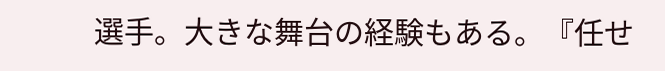選手。大きな舞台の経験もある。『任せ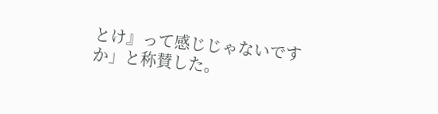とけ』って感じじゃないですか」と称賛した。